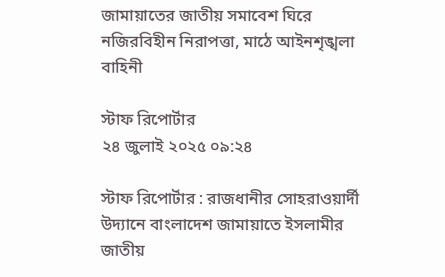জামায়াতের জাতীয় সমাবেশ ঘিরে নজিরবিহীন নিরাপত্তা, মাঠে আইনশৃঙ্খলা বাহিনী

স্টাফ রিপোর্টার
২৪ জুলাই ২০২৫ ০৯:২৪

স্টাফ রিপোর্টার : রাজধানীর সোহরাওয়ার্দী উদ্যানে বাংলাদেশ জামায়াতে ইসলামীর জাতীয়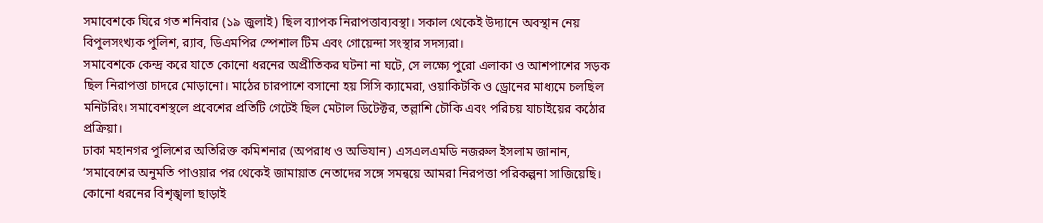সমাবেশকে ঘিরে গত শনিবার (১৯ জুলাই) ছিল ব্যাপক নিরাপত্তাব্যবস্থা। সকাল থেকেই উদ্যানে অবস্থান নেয় বিপুলসংখ্যক পুলিশ, র‌্যাব, ডিএমপির স্পেশাল টিম এবং গোয়েন্দা সংস্থার সদস্যরা।
সমাবেশকে কেন্দ্র করে যাতে কোনো ধরনের অপ্রীতিকর ঘটনা না ঘটে, সে লক্ষ্যে পুরো এলাকা ও আশপাশের সড়ক ছিল নিরাপত্তা চাদরে মোড়ানো। মাঠের চারপাশে বসানো হয় সিসি ক্যামেরা, ওয়াকিটকি ও ড্রোনের মাধ্যমে চলছিল মনিটরিং। সমাবেশস্থলে প্রবেশের প্রতিটি গেটেই ছিল মেটাল ডিটেক্টর, তল্লাশি চৌকি এবং পরিচয় যাচাইয়ের কঠোর প্রক্রিয়া।
ঢাকা মহানগর পুলিশের অতিরিক্ত কমিশনার (অপরাধ ও অভিযান) এসএলএমডি নজরুল ইসলাম জানান, ‘সমাবেশের অনুমতি পাওয়ার পর থেকেই জামায়াত নেতাদের সঙ্গে সমন্বয়ে আমরা নিরপত্তা পরিকল্পনা সাজিয়েছি। কোনো ধরনের বিশৃঙ্খলা ছাড়াই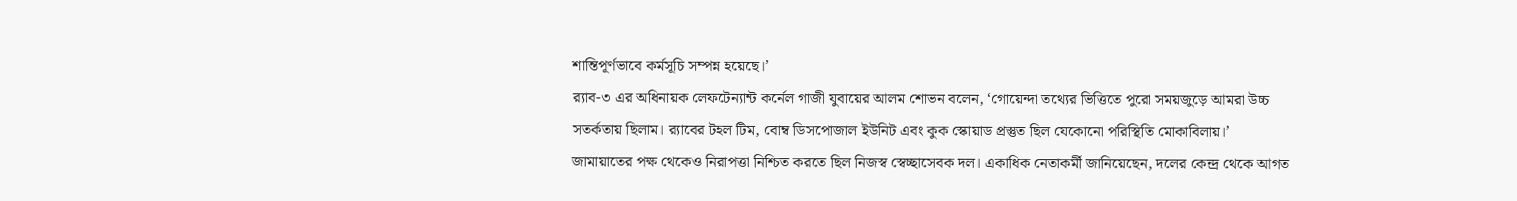শান্তিপূর্ণভাবে কর্মসূচি সম্পন্ন হয়েছে।’
র‌্যাব-৩ এর অধিনায়ক লেফটেন্যান্ট কর্নেল গাজী যুবায়ের আলম শোভন বলেন, ‘গোয়েন্দা তথ্যের ভিত্তিতে পুরো সময়জুড়ে আমরা উচ্চ সতর্কতায় ছিলাম। র‌্যাবের টহল টিম, বোম্ব ডিসপোজাল ইউনিট এবং কুক স্কোয়াড প্রস্তুত ছিল যেকোনো পরিস্থিতি মোকাবিলায়।’
জামায়াতের পক্ষ থেকেও নিরাপত্তা নিশ্চিত করতে ছিল নিজস্ব স্বেচ্ছাসেবক দল। একাধিক নেতাকর্মী জানিয়েছেন, দলের কেন্দ্র থেকে আগত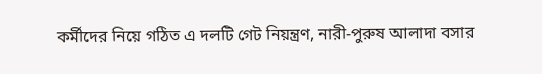কর্মীদের নিয়ে গঠিত এ দলটি গেট নিয়ন্ত্রণ, নারী-পুরুষ আলাদা বসার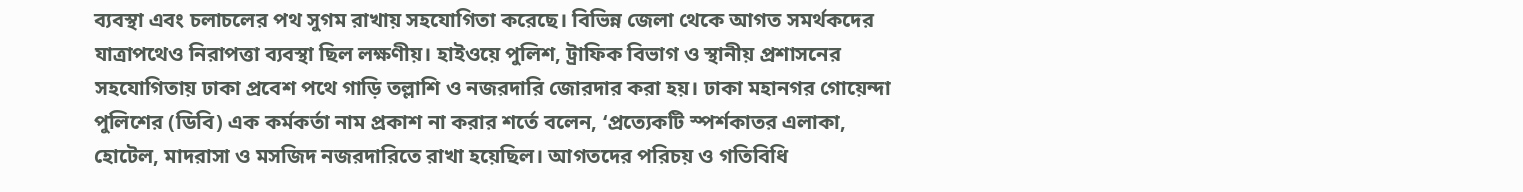ব্যবস্থা এবং চলাচলের পথ সুগম রাখায় সহযোগিতা করেছে। বিভিন্ন জেলা থেকে আগত সমর্থকদের যাত্রাপথেও নিরাপত্তা ব্যবস্থা ছিল লক্ষণীয়। হাইওয়ে পুলিশ, ট্রাফিক বিভাগ ও স্থানীয় প্রশাসনের সহযোগিতায় ঢাকা প্রবেশ পথে গাড়ি তল্লাশি ও নজরদারি জোরদার করা হয়। ঢাকা মহানগর গোয়েন্দা পুলিশের (ডিবি) এক কর্মকর্তা নাম প্রকাশ না করার শর্তে বলেন, ‘প্রত্যেকটি স্পর্শকাতর এলাকা, হোটেল, মাদরাসা ও মসজিদ নজরদারিতে রাখা হয়েছিল। আগতদের পরিচয় ও গতিবিধি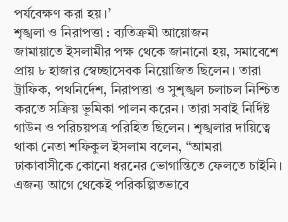পর্যবেক্ষণ করা হয়।’
শৃঙ্খলা ও নিরাপত্তা : ব্যতিক্রমী আয়োজন
জামায়াতে ইসলামীর পক্ষ থেকে জানানো হয়, সমাবেশে প্রায় ৮ হাজার স্বেচ্ছাসেবক নিয়োজিত ছিলেন। তারা ট্রাফিক, পথনির্দেশ, নিরাপত্তা ও সুশৃঙ্খল চলাচল নিশ্চিত করতে সক্রিয় ভূমিকা পালন করেন। তারা সবাই নির্দিষ্ট গাউন ও পরিচয়পত্র পরিহিত ছিলেন। শৃঙ্খলার দায়িত্বে থাকা নেতা শফিকুল ইসলাম বলেন, “আমরা ঢাকাবাসীকে কোনো ধরনের ভোগান্তিতে ফেলতে চাইনি। এজন্য আগে থেকেই পরিকল্পিতভাবে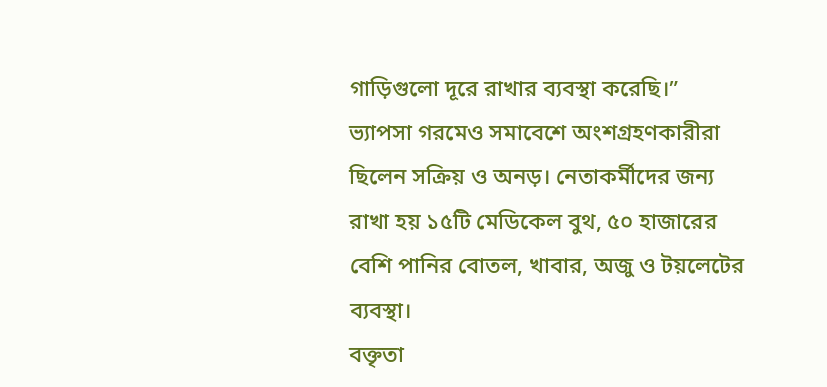গাড়িগুলো দূরে রাখার ব্যবস্থা করেছি।”
ভ্যাপসা গরমেও সমাবেশে অংশগ্রহণকারীরা ছিলেন সক্রিয় ও অনড়। নেতাকর্মীদের জন্য রাখা হয় ১৫টি মেডিকেল বুথ, ৫০ হাজারের বেশি পানির বোতল, খাবার, অজু ও টয়লেটের ব্যবস্থা।
বক্তৃতা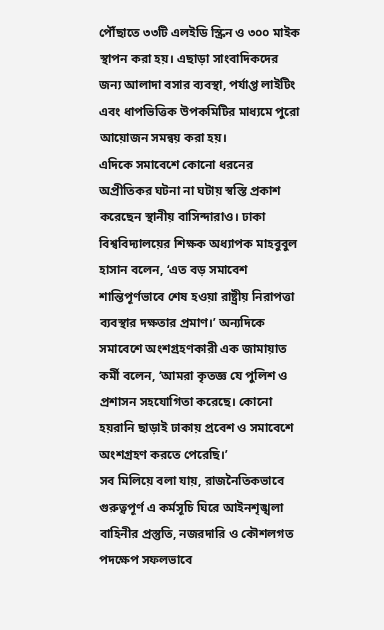পৌঁছাতে ৩৩টি এলইডি স্ক্রিন ও ৩০০ মাইক স্থাপন করা হয়। এছাড়া সাংবাদিকদের জন্য আলাদা বসার ব্যবস্থা, পর্যাপ্ত লাইটিং এবং ধাপভিত্তিক উপকমিটির মাধ্যমে পুরো আয়োজন সমন্বয় করা হয়।
এদিকে সমাবেশে কোনো ধরনের অপ্রীতিকর ঘটনা না ঘটায় স্বস্তি প্রকাশ করেছেন স্থানীয় বাসিন্দারাও। ঢাকা বিশ্ববিদ্যালয়ের শিক্ষক অধ্যাপক মাহবুবুল হাসান বলেন, ‘এত বড় সমাবেশ শান্তিপূর্ণভাবে শেষ হওয়া রাষ্ট্রীয় নিরাপত্তা ব্যবস্থার দক্ষতার প্রমাণ।’ অন্যদিকে সমাবেশে অংশগ্রহণকারী এক জামায়াত কর্মী বলেন, ‘আমরা কৃতজ্ঞ যে পুলিশ ও প্রশাসন সহযোগিতা করেছে। কোনো হয়রানি ছাড়াই ঢাকায় প্রবেশ ও সমাবেশে অংশগ্রহণ করতে পেরেছি।’
সব মিলিয়ে বলা যায়, রাজনৈতিকভাবে গুরুত্বপূর্ণ এ কর্মসূচি ঘিরে আইনশৃঙ্খলা বাহিনীর প্রস্তুতি, নজরদারি ও কৌশলগত পদক্ষেপ সফলভাবে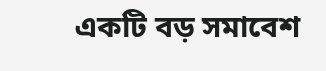একটি বড় সমাবেশ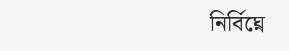নির্বিঘ্নে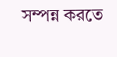সম্পন্ন করতে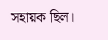সহায়ক ছিল।